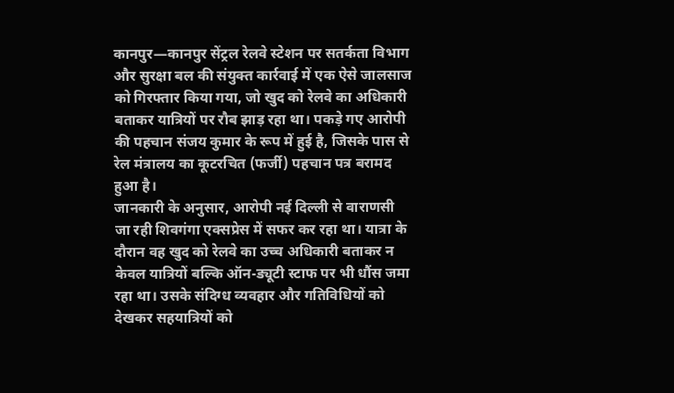कानपुर—कानपुर सेंट्रल रेलवे स्टेशन पर सतर्कता विभाग और सुरक्षा बल की संयुक्त कार्रवाई में एक ऐसे जालसाज को गिरफ्तार किया गया, जो खुद को रेलवे का अधिकारी बताकर यात्रियों पर रौब झाड़ रहा था। पकड़े गए आरोपी की पहचान संजय कुमार के रूप में हुई है, जिसके पास से रेल मंत्रालय का कूटरचित (फर्जी) पहचान पत्र बरामद हुआ है।
जानकारी के अनुसार, आरोपी नई दिल्ली से वाराणसी जा रही शिवगंगा एक्सप्रेस में सफर कर रहा था। यात्रा के दौरान वह खुद को रेलवे का उच्च अधिकारी बताकर न केवल यात्रियों बल्कि ऑन-ड्यूटी स्टाफ पर भी धौंस जमा रहा था। उसके संदिग्ध व्यवहार और गतिविधियों को देखकर सहयात्रियों को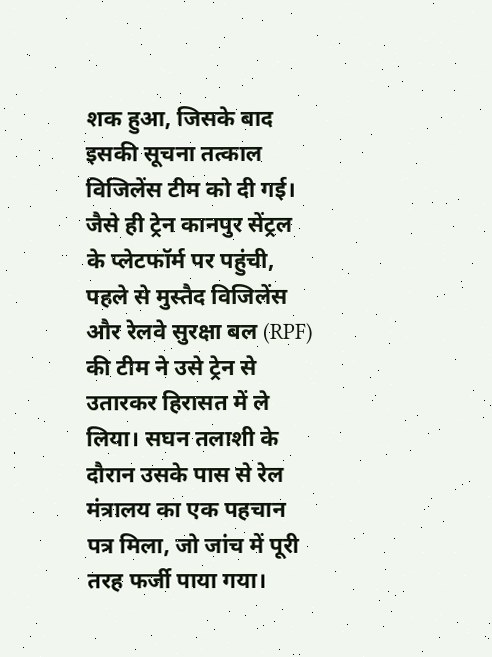शक हुआ, जिसके बाद इसकी सूचना तत्काल विजिलेंस टीम को दी गई।
जैसे ही ट्रेन कानपुर सेंट्रल के प्लेटफॉर्म पर पहुंची, पहले से मुस्तैद विजिलेंस और रेलवे सुरक्षा बल (RPF) की टीम ने उसे ट्रेन से उतारकर हिरासत में ले लिया। सघन तलाशी के दौरान उसके पास से रेल मंत्रालय का एक पहचान पत्र मिला, जो जांच में पूरी तरह फर्जी पाया गया।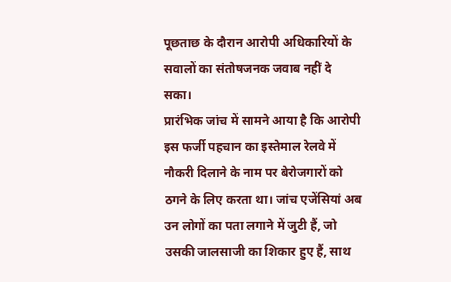पूछताछ के दौरान आरोपी अधिकारियों के सवालों का संतोषजनक जवाब नहीं दे सका।
प्रारंभिक जांच में सामने आया है कि आरोपी इस फर्जी पहचान का इस्तेमाल रेलवे में नौकरी दिलाने के नाम पर बेरोजगारों को ठगने के लिए करता था। जांच एजेंसियां अब उन लोगों का पता लगाने में जुटी हैं, जो उसकी जालसाजी का शिकार हुए हैं, साथ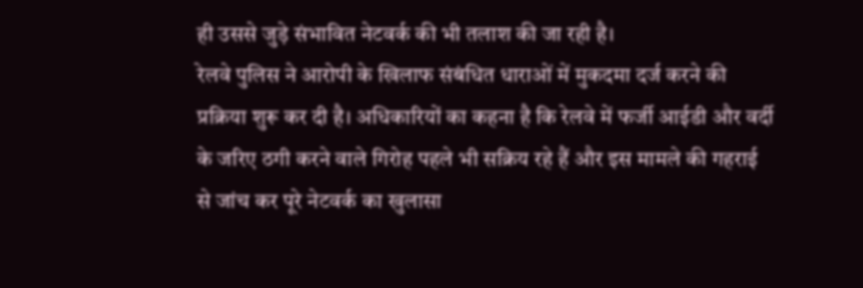ही उससे जुड़े संभावित नेटवर्क की भी तलाश की जा रही है।
रेलवे पुलिस ने आरोपी के खिलाफ संबंधित धाराओं में मुकदमा दर्ज करने की प्रक्रिया शुरू कर दी है। अधिकारियों का कहना है कि रेलवे में फर्जी आईडी और वर्दी के जरिए ठगी करने वाले गिरोह पहले भी सक्रिय रहे हैं और इस मामले की गहराई से जांच कर पूरे नेटवर्क का खुलासा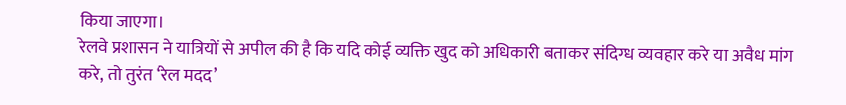किया जाएगा।
रेलवे प्रशासन ने यात्रियों से अपील की है कि यदि कोई व्यक्ति खुद को अधिकारी बताकर संदिग्ध व्यवहार करे या अवैध मांग करे, तो तुरंत ‘रेल मदद’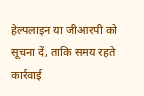हेल्पलाइन या जीआरपी को सूचना दें, ताकि समय रहते कार्रवाई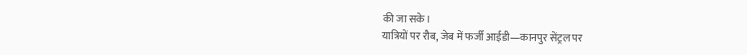की जा सके।
यात्रियों पर रौब, जेब में फर्जी आईडी—कानपुर सेंट्रल पर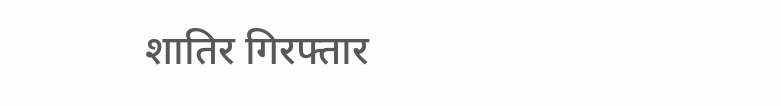शातिर गिरफ्तार